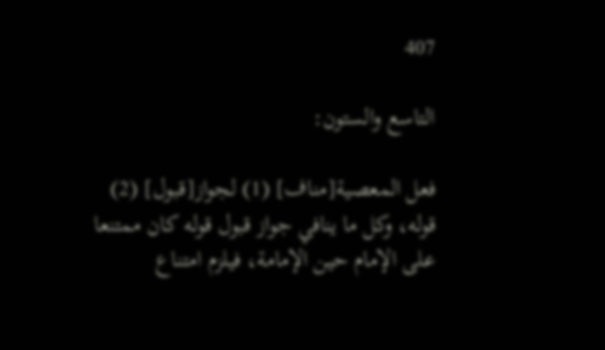407

التاسع والستون:

فعل المعصية[مناف] (1) لجواز[قبول] (2) قوله، وكل ما ينافي جواز قبول قوله كان ممتنعا على الإمام حين الإمامة، فيلزم امتناع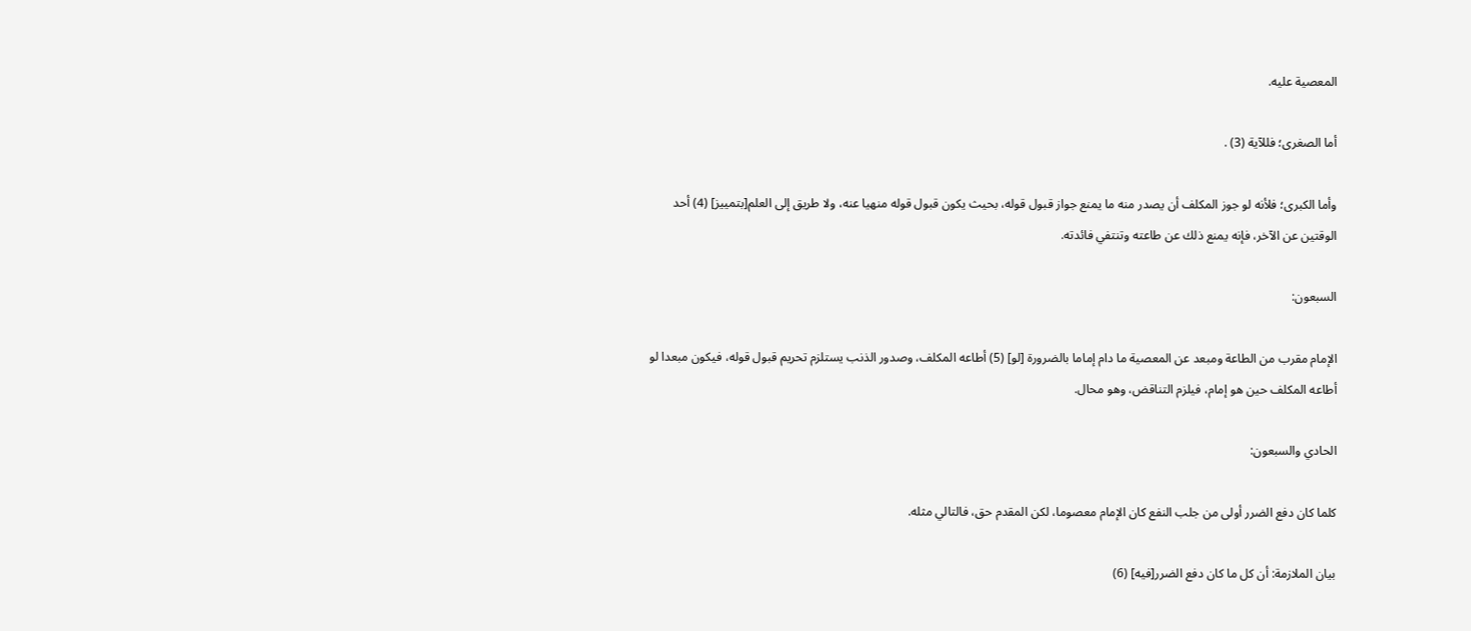المعصية عليه.

أما الصغرى؛ فللآية (3) .

وأما الكبرى؛ فلأنه لو جوز المكلف أن يصدر منه ما يمنع جواز قبول قوله، بحيث يكون قبول قوله منهيا عنه، ولا طريق إلى العلم[بتمييز] (4) أحد الوقتين عن الآخر، فإنه يمنع ذلك عن طاعته وتنتفي فائدته.

السبعون:

الإمام مقرب من الطاعة ومبعد عن المعصية ما دام إماما بالضرورة [لو] (5) أطاعه المكلف، وصدور الذنب يستلزم تحريم قبول قوله، فيكون مبعدا لو أطاعه المكلف حين هو إمام، فيلزم التناقض، وهو محال.

الحادي والسبعون:

كلما كان دفع الضرر أولى من جلب النفع كان الإمام معصوما، لكن المقدم حق، فالتالي مثله.

بيان الملازمة: أن كل ما كان دفع الضرر[فيه] (6)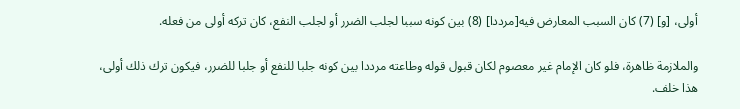أولى، [و] (7) كان السبب المعارض فيه[مرددا] (8) بين كونه سببا لجلب الضرر أو لجلب النفع، كان تركه أولى من فعله.

والملازمة ظاهرة، فلو كان الإمام غير معصوم لكان قبول قوله وطاعته مرددا بين كونه جلبا للنفع أو جلبا للضرر، فيكون ترك ذلك أولى، هذا خلف.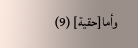وأما[حقية] (9)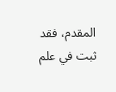المقدم، فقد ثبت في علم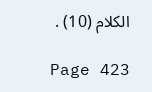الكلام (10) .

Page 423